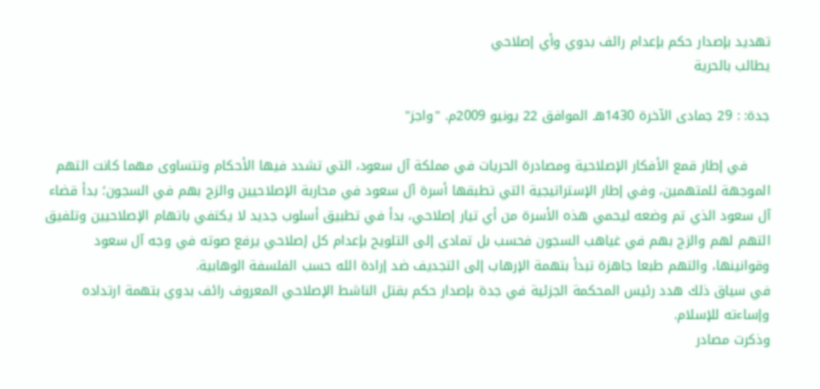تهديد بإصدار حكم بإعدام رائف بدوي وأي إصلاحي
يطالب بالحرية

جدة: : 29 جمادى الآخرة 1430هـ الموافق 22 يونيو 2009م. "واجز"

     في إطار قمع الأفكار الإصلاحية ومصادرة الحريات في مملكة آل سعود، التي تشدد فيها الأحكام وتتساوى مهما كانت التهم الموجهة للمتهمين، وفي إطار الإستراتيجية التي تطبقها أسرة آل سعود في محاربة الإصلاحيين والزج بهم في السجون؛ بدأ قضاء آل سعود الذي تم وضعه ليحمي هذه الأسرة من أي تيار إصلاحي، بدأ في تطبيق أسلوب جديد لا يكتفي باتهام الإصلاحيين وتلفيق التهم لهم والزج بهم في غياهب السجون فحسب بل تمادى إلى التلويح بإعدام كل إصلاحي يرفع صوته في وجه آل سعود وقوانينها، والتهم طبعا جاهزة تبدأ بتهمة الإرهاب إلى التجديف ضد إرادة الله حسب الفلسفة الوهابية.
في سياق ذلك هدد رئيس المحكمة الجزئية في جدة بإصدار حكم بقتل الناشط الإصلاحي المعروف رائف بدوي بتهمة ارتداده وإساءته للإسلام.
وذكرت مصادر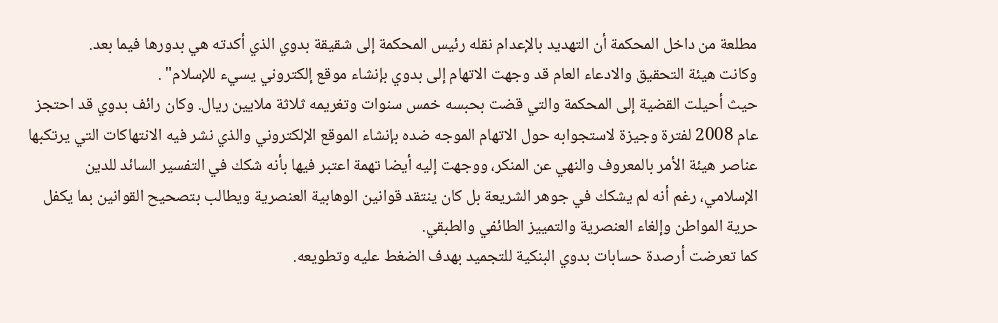مطلعة من داخل المحكمة أن التهديد بالإعدام نقله رئيس المحكمة إلى شقيقة بدوي الذي أكدته هي بدورها فيما بعد.
وكانت هيئة التحقيق والادعاء العام قد وجهت الاتهام إلى بدوي بإنشاء موقع إلكتروني يسيء للإسلام" .
حيث أحيلت القضية إلى المحكمة والتي قضت بحبسه خمس سنوات وتغريمه ثلاثة ملايين ريال. وكان رائف بدوي قد احتجز عام 2008 لفترة وجيزة لاستجوابه حول الاتهام الموجه ضده بإنشاء الموقع الإلكتروني والذي نشر فيه الانتهاكات التي يرتكبها عناصر هيئة الأمر بالمعروف والنهي عن المنكر، ووجهت إليه أيضا تهمة اعتبر فيها بأنه شكك في التفسير السائد للدين الإسلامي، رغم أنه لم يشكك في جوهر الشريعة بل كان ينتقد قوانين الوهابية العنصرية ويطالب بتصحيح القوانين بما يكفل حرية المواطن وإلغاء العنصرية والتمييز الطائفي والطبقي.
كما تعرضت أرصدة حسابات بدوي البنكية للتجميد بهدف الضغط عليه وتطويعه.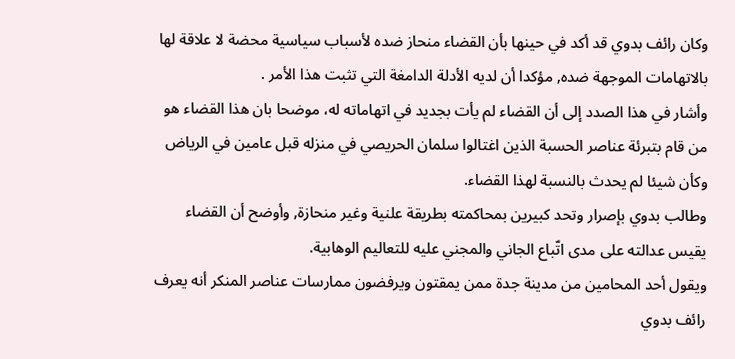وكان رائف بدوي قد أكد في حينها بأن القضاء منحاز ضده لأسباب سياسية محضة لا علاقة لها بالاتهامات الموجهة ضده, مؤكدا أن لديه الأدلة الدامغة التي تثبت هذا الأمر .
وأشار في هذا الصدد إلى أن القضاء لم يأت بجديد في اتهاماته له، موضحا بان هذا القضاء هو من قام بتبرئة عناصر الحسبة الذين اغتالوا سلمان الحريصي في منزله قبل عامين في الرياض وكأن شيئا لم يحدث بالنسبة لهذا القضاء.
وطالب بدوي بإصرار وتحد كبيرين بمحاكمته بطريقة علنية وغير منحازة, وأوضح أن القضاء يقيس عدالته على مدى اتّباع الجاني والمجني عليه للتعاليم الوهابية.
ويقول أحد المحامين من مدينة جدة ممن يمقتون ويرفضون ممارسات عناصر المنكر أنه يعرف رائف بدوي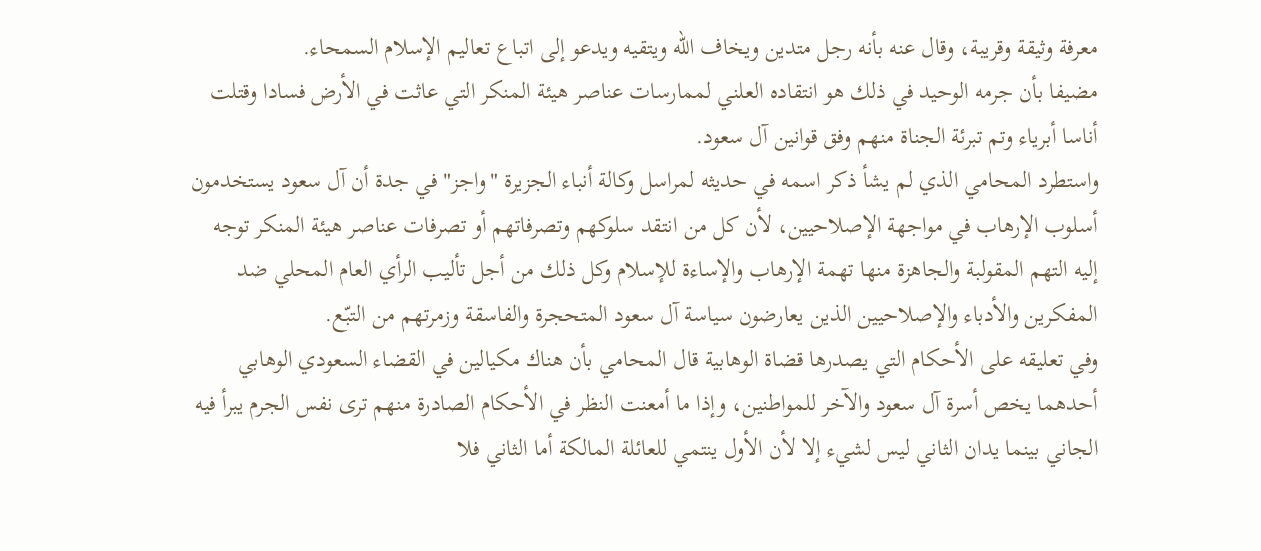معرفة وثيقة وقريبة، وقال عنه بأنه رجل متدين ويخاف الله ويتقيه ويدعو إلى اتباع تعاليم الإسلام السمحاء.
مضيفا بأن جرمه الوحيد في ذلك هو انتقاده العلني لممارسات عناصر هيئة المنكر التي عاثت في الأرض فسادا وقتلت أناسا أبرياء وتم تبرئة الجناة منهم وفق قوانين آل سعود.
واستطرد المحامي الذي لم يشأ ذكر اسمه في حديثه لمراسل وكالة أنباء الجزيرة "واجز" في جدة أن آل سعود يستخدمون أسلوب الإرهاب في مواجهة الإصلاحيين، لأن كل من انتقد سلوكهم وتصرفاتهم أو تصرفات عناصر هيئة المنكر توجه إليه التهم المقولبة والجاهزة منها تهمة الإرهاب والإساءة للإسلام وكل ذلك من أجل تأليب الرأي العام المحلي ضد المفكرين والأدباء والإصلاحيين الذين يعارضون سياسة آل سعود المتحجرة والفاسقة وزمرتهم من التبّع.
وفي تعليقه على الأحكام التي يصدرها قضاة الوهابية قال المحامي بأن هناك مكيالين في القضاء السعودي الوهابي أحدهما يخص أسرة آل سعود والآخر للمواطنين، وإذا ما أمعنت النظر في الأحكام الصادرة منهم ترى نفس الجرم يبرأ فيه الجاني بينما يدان الثاني ليس لشيء إلا لأن الأول ينتمي للعائلة المالكة أما الثاني فلا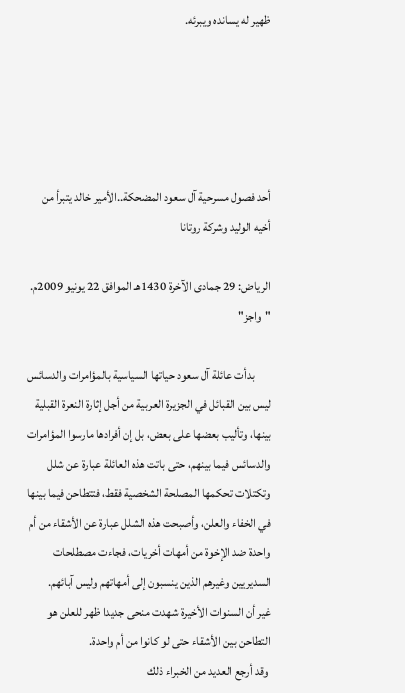ظهير له يسانده ويبرئه.





أحد فصول مسرحية آل سعود المضحكة..الأمير خالد يتبرأ من أخيه الوليد وشركة روتانا

الرياض: 29 جمادى الآخرة 1430هـ الموافق 22 يونيو 2009م. "واجز"

       بدأت عائلة آل سعود حياتها السياسية بالمؤامرات والدسائس ليس بين القبائل في الجزيرة العربية من أجل إثارة النعرة القبلية بينها، وتأليب بعضها على بعض، بل إن أفرادها مارسوا المؤامرات والدسائس فيما بينهم، حتى باتت هذه العائلة عبارة عن شلل وتكتلات تحكمها المصلحة الشخصية فقط، فتتطاحن فيما بينها في الخفاء والعلن، وأصبحت هذه الشلل عبارة عن الأشقاء من أم واحدة ضد الإخوة من أمهات أخريات، فجاءت مصطلحات السديريين وغيرهم الذين ينسبون إلى أمهاتهم وليس آبائهم.
غير أن السنوات الأخيرة شهدت منحى جديدا ظهر للعلن هو التطاحن بين الأشقاء حتى لو كانوا من أم واحدة.
 وقد أرجع العديد من الخبراء ذلك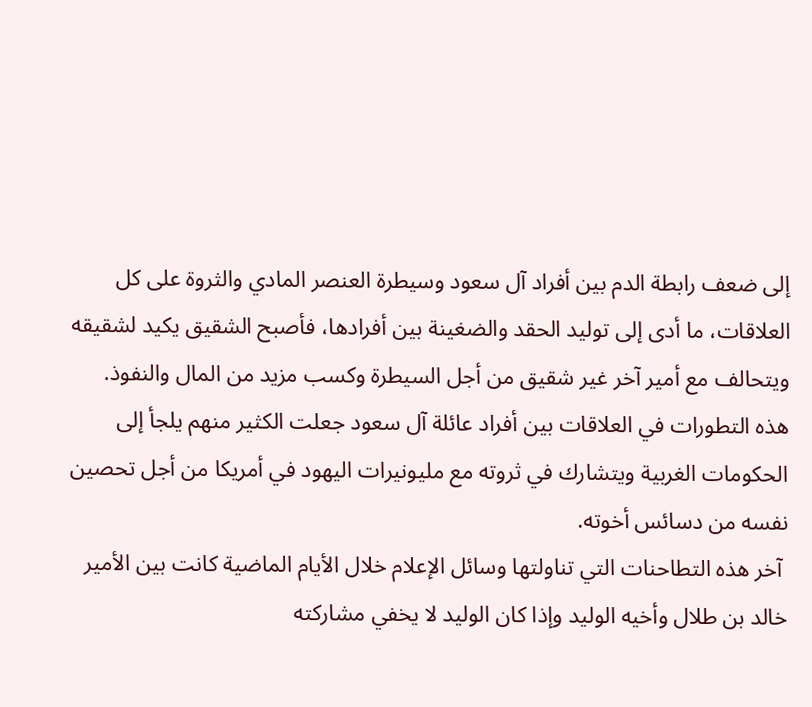إلى ضعف رابطة الدم بين أفراد آل سعود وسيطرة العنصر المادي والثروة على كل العلاقات، ما أدى إلى توليد الحقد والضغينة بين أفرادها، فأصبح الشقيق يكيد لشقيقه ويتحالف مع أمير آخر غير شقيق من أجل السيطرة وكسب مزيد من المال والنفوذ.
هذه التطورات في العلاقات بين أفراد عائلة آل سعود جعلت الكثير منهم يلجأ إلى الحكومات الغربية ويتشارك في ثروته مع مليونيرات اليهود في أمريكا من أجل تحصين نفسه من دسائس أخوته.
 آخر هذه التطاحنات التي تناولتها وسائل الإعلام خلال الأيام الماضية كانت بين الأمير خالد بن طلال وأخيه الوليد وإذا كان الوليد لا يخفي مشاركته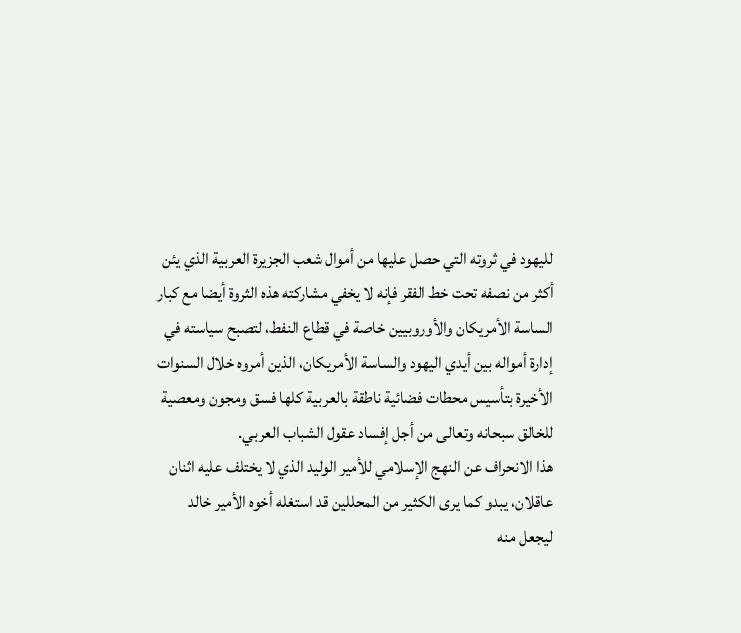لليهود في ثروته التي حصل عليها من أموال شعب الجزيرة العربية الذي يئن أكثر من نصفه تحت خط الفقر فإنه لا يخفي مشاركته هذه الثروة أيضا مع كبار الساسة الأمريكان والأوروبيين خاصة في قطاع النفط، لتصبح سياسته في إدارة أمواله بين أيدي اليهود والساسة الأمريكان، الذين أمروه خلال السنوات الأخيرة بتأسيس محطات فضائية ناطقة بالعربية كلها فسق ومجون ومعصية للخالق سبحانه وتعالى من أجل إفساد عقول الشباب العربي.
هذا الانحراف عن النهج الإسلامي للأمير الوليد الذي لا يختلف عليه اثنان عاقلان، يبدو كما يرى الكثير من المحللين قد استغله أخوه الأمير خالد ليجعل منه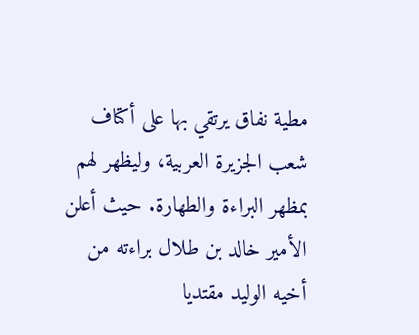مطية نفاق يرتقي بها على أكتاف شعب الجزيرة العربية، وليظهر لهم بمظهر البراءة والطهارة. حيث أعلن الأمير خالد بن طلال براءته من أخيه الوليد مقتديا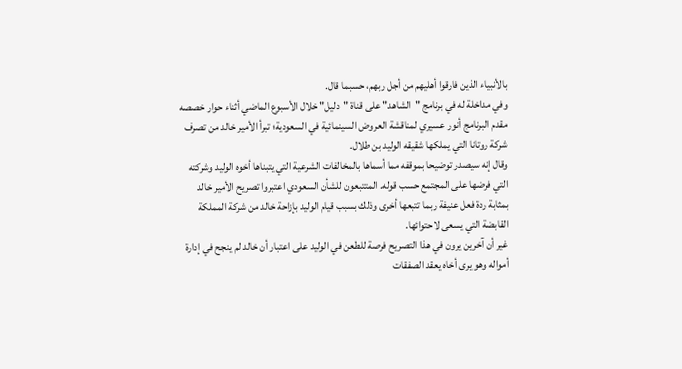بالأنبياء الذين فارقوا أهليهم من أجل ربهم، حسبما قال.
وفي مداخلة له في برنامج "الشاهد" على قناة "دليل" خلال الأسبوع الماضي أثناء حوار خصصه مقدم البرنامج أنور عسيري لمناقشة العروض السينمائية في السعودية؛ تبرأ الأمير خالد من تصرف شركة روتانا التي يملكها شقيقه الوليد بن طلال.
وقال إنه سيصدر توضيحا بموقفه مما أسماها بالمخالفات الشرعية التي يتبناها أخوه الوليد وشركته التي فرضها على المجتمع حسب قوله. المتتبعون للشأن السعودي اعتبروا تصريح الأمير خالد بمثابة ردة فعل عنيفة ربما تتبعها أخرى وذلك بسبب قيام الوليد بإزاحة خالد من شركة المملكة القابضة التي يسعى لاحتوائها.
غير أن آخرين يرون في هذا التصريح فرصة للطعن في الوليد على اعتبار أن خالد لم ينجح في إدارة أمواله وهو يرى أخاه يعقد الصفقات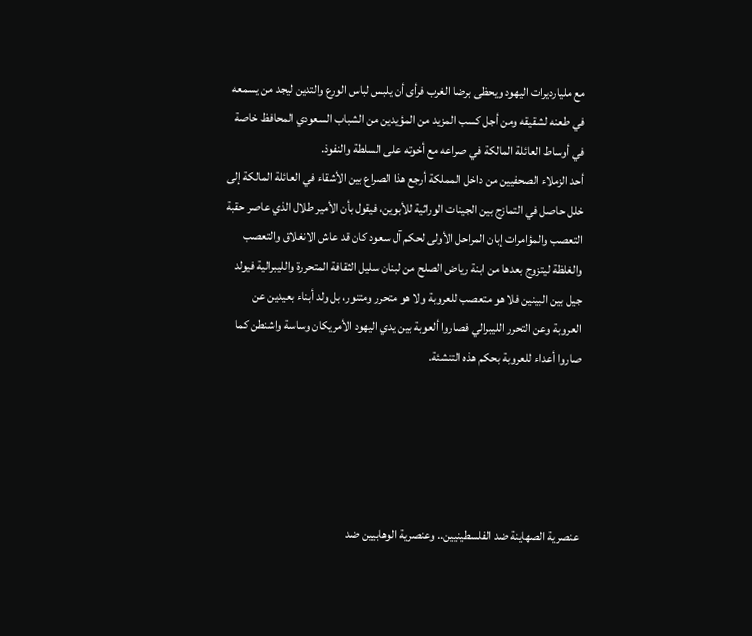مع مليارديرات اليهود ويحظى برضا الغرب فرأى أن يلبس لباس الورع والتدين ليجد من يسمعه في طعنه لشقيقه ومن أجل كسب المزيد من المؤيدين من الشباب السعودي المحافظ خاصة في أوساط العائلة المالكة في صراعه مع أخوته على السلطة والنفوذ.
أحد الزملاء الصحفيين من داخل المملكة أرجع هذا الصراع بين الأشقاء في العائلة المالكة إلى خلل حاصل في التمازج بين الجينات الوراثية للأبوين، فيقول بأن الأمير طلال الذي عاصر حقبة التعصب والمؤامرات إبان المراحل الأولى لحكم آل سعود كان قد عاش الانغلاق والتعصب والغلظة ليتزوج بعدها من ابنة رياض الصلح من لبنان سليل الثقافة المتحررة والليبرالية فيولد جيل بين البينين فلا هو متعصب للعروبة ولا هو متحرر ومتنور، بل ولد أبناء بعيدين عن العروبة وعن التحرر الليبرالي فصاروا ألعوبة بين يدي اليهود الأمريكان وساسة واشنطن كما صاروا أعداء للعروبة بحكم هذه التنشئة.





عنصرية الصهاينة ضد الفلسطينيين.. وعنصرية الوهابيين ضد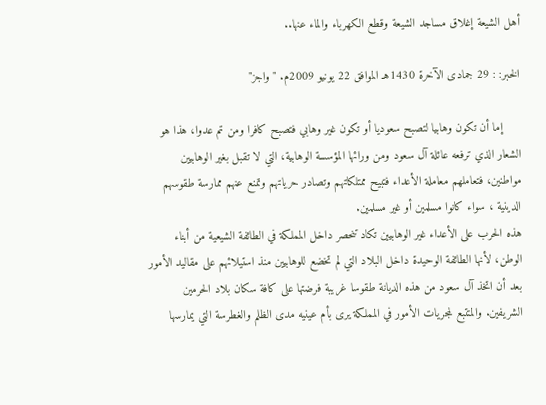أهل الشيعة إغلاق مساجد الشيعة وقطع الكهرباء والماء عنها..

الخبر: : 29 جمادى الآخرة 1430هـ الموافق 22 يونيو 2009م. "واجز"

     إما أن تكون وهابيا لتصبح سعوديا أو تكون غير وهابي فتصبح كافرا ومن تم عدوا، هذا هو الشعار الذي ترفعه عائلة آل سعود ومن ورائها المؤسسة الوهابية، التي لا تقبل بغير الوهابيين مواطنين، فتعاملهم معاملة الأعداء فتبيح ممتلكاتهم وتصادر حرياتهم وتمنع عنهم ممارسة طقوسهم الدينية ، سواء كانوا مسلمين أو غير مسلمين.
هذه الحرب على الأعداء غير الوهابيين تكاد تنحصر داخل المملكة في الطائفة الشيعية من أبناء الوطن، لأنها الطائفة الوحيدة داخل البلاد التي لم تخضع للوهابيين منذ استيلائهم على مقاليد الأمور بعد أن اتخذ آل سعود من هذه الديانة طقوسا غريبة فرضتها على كافة سكان بلاد الحرمين الشريفين. والمتتبع لمجريات الأمور في المملكة يرى بأم عينيه مدى الظلم والغطرسة التي يمارسها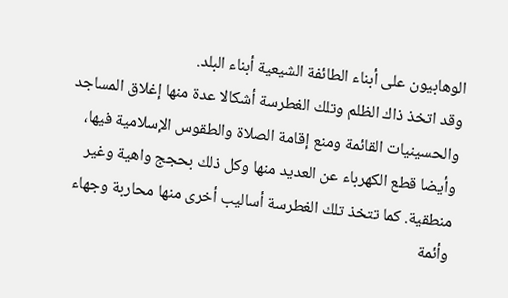الوهابيون على أبناء الطائفة الشيعية أبناء البلد.
وقد اتخذ ذاك الظلم وتلك الغطرسة أشكالا عدة منها إغلاق المساجد والحسينيات القائمة ومنع إقامة الصلاة والطقوس الإسلامية فيها، وأيضا قطع الكهرباء عن العديد منها وكل ذلك بحجج واهية وغير منطقية. كما تتخذ تلك الغطرسة أساليب أخرى منها محاربة وجهاء وأئمة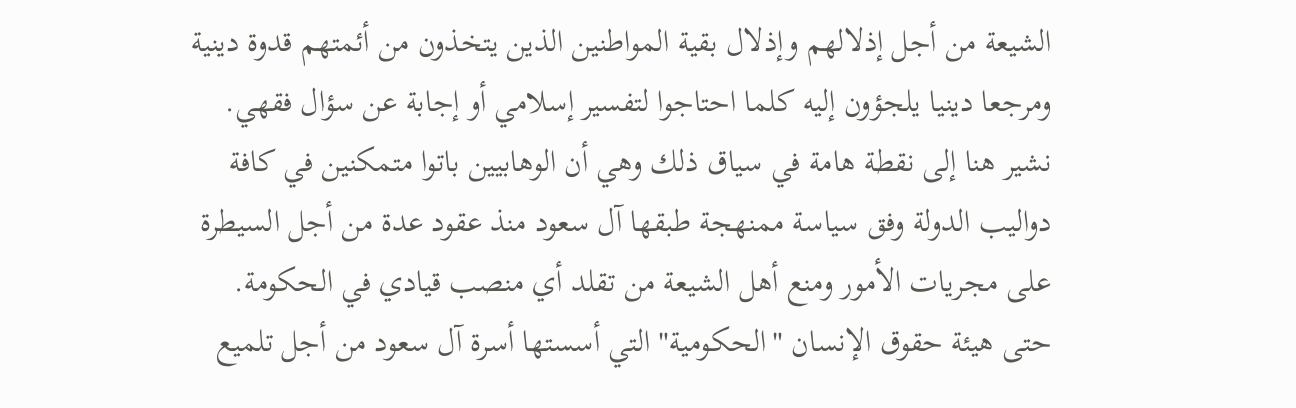الشيعة من أجل إذلالهم وإذلال بقية المواطنين الذين يتخذون من أئمتهم قدوة دينية ومرجعا دينيا يلجؤون إليه كلما احتاجوا لتفسير إسلامي أو إجابة عن سؤال فقهي.
نشير هنا إلى نقطة هامة في سياق ذلك وهي أن الوهابيين باتوا متمكنين في كافة دواليب الدولة وفق سياسة ممنهجة طبقها آل سعود منذ عقود عدة من أجل السيطرة على مجريات الأمور ومنع أهل الشيعة من تقلد أي منصب قيادي في الحكومة. حتى هيئة حقوق الإنسان "الحكومية" التي أسستها أسرة آل سعود من أجل تلميع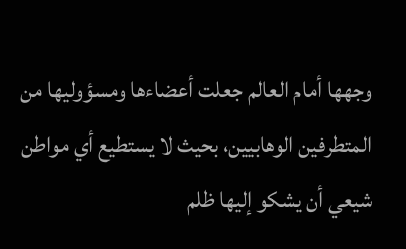وجهها أمام العالم جعلت أعضاءها ومسؤوليها من المتطرفين الوهابيين، بحيث لا يستطيع أي مواطن شيعي أن يشكو إليها ظلم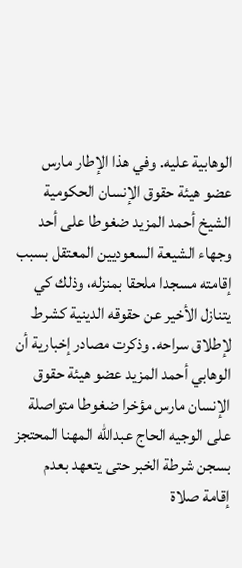الوهابية عليه. وفي هذا الإطار مارس عضو هيئة حقوق الإنسان الحكومية الشيخ أحمد المزيد ضغوطا على أحد وجهاء الشيعة السعوديين المعتقل بسبب إقامته مسجدا ملحقا بمنزله، وذلك كي يتنازل الأخير عن حقوقه الدينية كشرط لإطلاق سراحه. وذكرت مصادر إخبارية أن الوهابي أحمد المزيد عضو هيئة حقوق الإنسان مارس مؤخرا ضغوطا متواصلة على الوجيه الحاج عبدالله المهنا المحتجز بسجن شرطة الخبر حتى يتعهد بعدم إقامة صلاة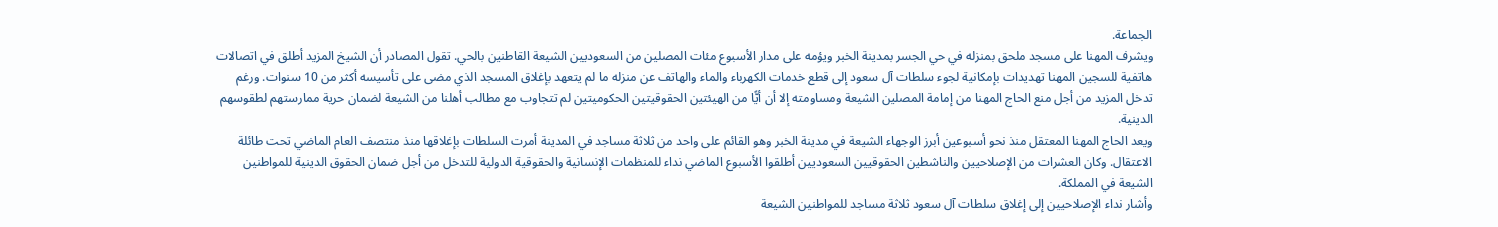الجماعة.
ويشرف المهنا على مسجد ملحق بمنزله في حي الجسر بمدينة الخبر ويؤمه على مدار الأسبوع مئات المصلين من السعوديين الشيعة القاطنين بالحي. تقول المصادر أن الشيخ المزيد أطلق في اتصالات هاتفية للسجين المهنا تهديدات بإمكانية لجوء سلطات آل سعود إلى قطع خدمات الكهرباء والماء والهاتف عن منزله ما لم يتعهد بإغلاق المسجد الذي مضى على تأسيسه أكثر من 10 سنوات. ورغم تدخل المزيد من أجل منع الحاج المهنا من إمامة المصلين الشيعة ومساومته إلا أن أيًّا من الهيئتين الحقوقيتين الحكوميتين لم تتجاوب مع مطالب أهلنا من الشيعة لضمان حرية ممارستهم لطقوسهم الدينية.
ويعد الحاج المهنا المعتقل منذ نحو أسبوعين أبرز الوجهاء الشيعة في مدينة الخبر وهو القائم على واحد من ثلاثة مساجد في المدينة أمرت السلطات بإغلاقها منذ منتصف العام الماضي تحت طائلة الاعتقال. وكان العشرات من الإصلاحيين والناشطين الحقوقيين السعوديين أطلقوا الأسبوع الماضي نداء للمنظمات الإنسانية والحقوقية الدولية للتدخل من أجل ضمان الحقوق الدينية للمواطنين الشيعة في المملكة.
وأشار نداء الإصلاحيين إلى إغلاق سلطات آل سعود ثلاثة مساجد للمواطنين الشيعة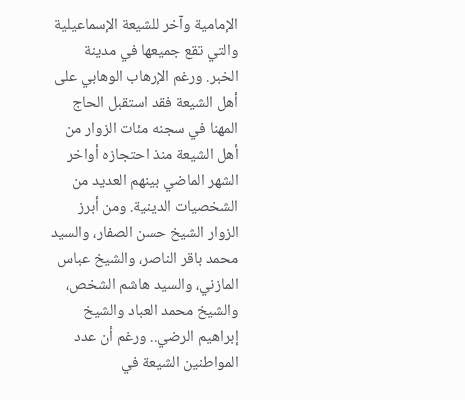الإمامية وآخر للشيعة الإسماعيلية والتي تقع جميعها في مدينة الخبر. ورغم الإرهاب الوهابي على أهل الشيعة فقد استقبل الحاج المهنا في سجنه مئات الزوار من أهل الشيعة منذ احتجازه أواخر الشهر الماضي بينهم العديد من الشخصيات الدينية. ومن أبرز الزوار الشيخ حسن الصفار، والسيد محمد باقر الناصر، والشيخ عباس المازني، والسيد هاشم الشخص، والشيخ محمد العباد والشيخ إبراهيم الرضي.. ورغم أن عدد المواطنين الشيعة في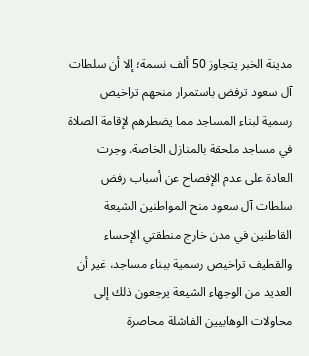مدينة الخبر يتجاوز 50 ألف نسمة؛ إلا أن سلطات آل سعود ترفض باستمرار منحهم تراخيص رسمية لبناء المساجد مما يضطرهم لإقامة الصلاة في مساجد ملحقة بالمنازل الخاصة. وجرت العادة على عدم الإفصاح عن أسباب رفض سلطات آل سعود منح المواطنين الشيعة القاطنين في مدن خارج منطقتي الإحساء والقطيف تراخيص رسمية ببناء مساجد، غير أن العديد من الوجهاء الشيعة يرجعون ذلك إلى محاولات الوهابيين الفاشلة محاصرة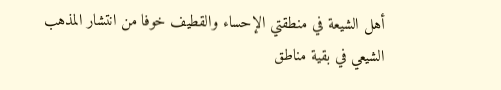أهل الشيعة في منطقتي الإحساء والقطيف خوفا من انتشار المذهب الشيعي في بقية مناطق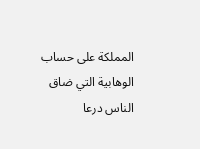المملكة على حساب الوهابية التي ضاق الناس درعا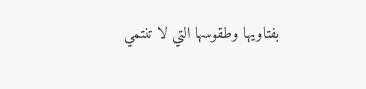بفتاويها وطقوسها التي لا تنتمي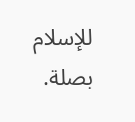للإسلام بصلة.